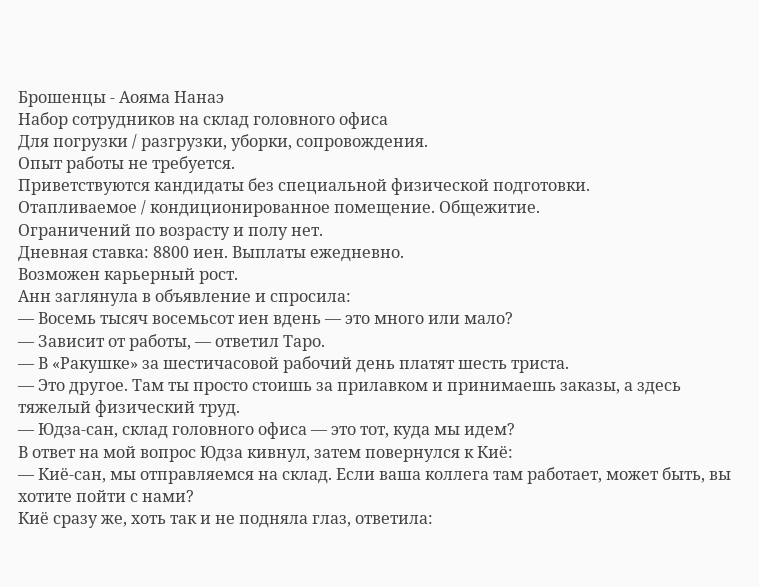Брошенцы - Аояма Нанаэ
Набор сотрудников на склад головного офиса
Для погрузки / разгрузки, уборки, сопровождения.
Опыт работы не требуется.
Приветствуются кандидаты без специальной физической подготовки.
Отапливаемое / кондиционированное помещение. Общежитие.
Ограничений по возрасту и полу нет.
Дневная ставка: 8800 иен. Выплаты ежедневно.
Возможен карьерный рост.
Анн заглянула в объявление и спросила:
— Восемь тысяч восемьсот иен вдень — это много или мало?
— Зависит от работы, — ответил Таро.
— В «Ракушке» за шестичасовой рабочий день платят шесть триста.
— Это другое. Там ты просто стоишь за прилавком и принимаешь заказы, а здесь тяжелый физический труд.
— Юдза-сан, склад головного офиса — это тот, куда мы идем?
В ответ на мой вопрос Юдза кивнул, затем повернулся к Киё:
— Киё-сан, мы отправляемся на склад. Если ваша коллега там работает, может быть, вы хотите пойти с нами?
Киё сразу же, хоть так и не подняла глаз, ответила: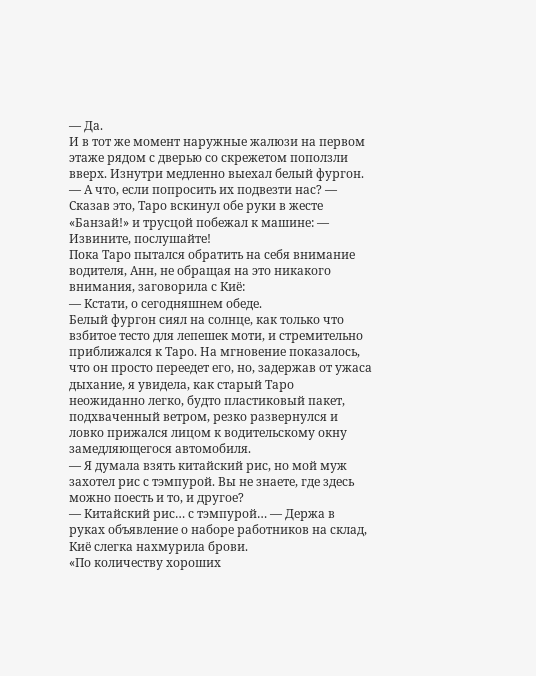— Да.
И в тот же момент наружные жалюзи на первом этаже рядом с дверью со скрежетом поползли вверх. Изнутри медленно выехал белый фургон.
— А что, если попросить их подвезти нас? — Сказав это, Таро вскинул обе руки в жесте «Банзай!» и трусцой побежал к машине: — Извините, послушайте!
Пока Таро пытался обратить на себя внимание водителя, Анн, не обращая на это никакого внимания, заговорила с Киё:
— Кстати, о сегодняшнем обеде.
Белый фургон сиял на солнце, как только что взбитое тесто для лепешек моти, и стремительно приближался к Таро. На мгновение показалось, что он просто переедет его, но, задержав от ужаса дыхание, я увидела, как старый Таро неожиданно легко, будто пластиковый пакет, подхваченный ветром, резко развернулся и ловко прижался лицом к водительскому окну замедляющегося автомобиля.
— Я думала взять китайский рис, но мой муж захотел рис с тэмпурой. Вы не знаете, где здесь можно поесть и то, и другое?
— Китайский рис… с тэмпурой… — Держа в руках объявление о наборе работников на склад, Киё слегка нахмурила брови.
«По количеству хороших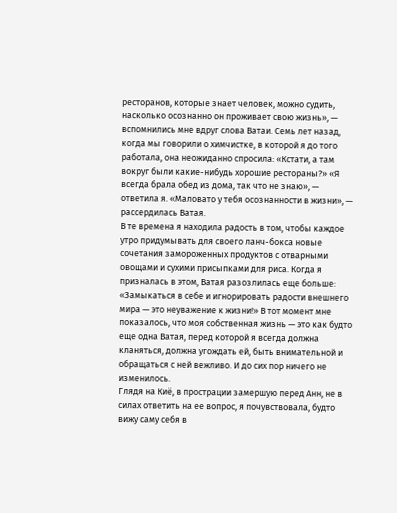ресторанов, которые знает человек, можно судить, насколько осознанно он проживает свою жизнь», — вспомнились мне вдруг слова Ватаи. Семь лет назад, когда мы говорили о химчистке, в которой я до того работала, она неожиданно спросила: «Кстати, а там вокруг были какие-нибудь хорошие рестораны?» «Я всегда брала обед из дома, так что не знаю», — ответила я. «Маловато у тебя осознанности в жизни», — рассердилась Ватая.
В те времена я находила радость в том, чтобы каждое утро придумывать для своего ланч-бокса новые сочетания замороженных продуктов с отварными овощами и сухими присыпками для риса. Когда я призналась в этом, Ватая разозлилась еще больше: «Замыкаться в себе и игнорировать радости внешнего мира — это неуважение к жизни!» В тот момент мне показалось, что моя собственная жизнь — это как будто еще одна Ватая, перед которой я всегда должна кланяться, должна угождать ей, быть внимательной и обращаться с ней вежливо. И до сих пор ничего не изменилось.
Глядя на Киё, в прострации замершую перед Анн, не в силах ответить на ее вопрос, я почувствовала, будто вижу саму себя в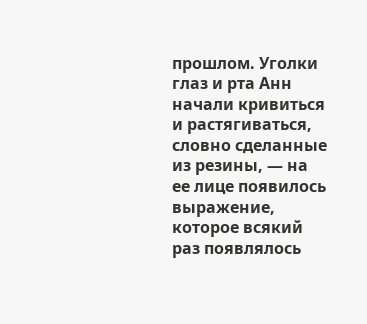прошлом. Уголки глаз и рта Анн начали кривиться и растягиваться, словно сделанные из резины, — на ее лице появилось выражение, которое всякий раз появлялось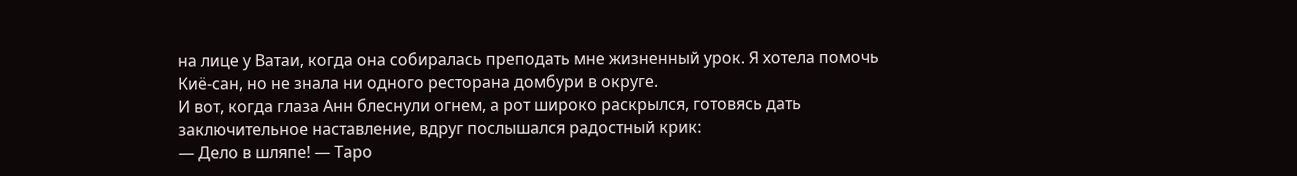на лице у Ватаи, когда она собиралась преподать мне жизненный урок. Я хотела помочь Киё-сан, но не знала ни одного ресторана домбури в округе.
И вот, когда глаза Анн блеснули огнем, а рот широко раскрылся, готовясь дать заключительное наставление, вдруг послышался радостный крик:
— Дело в шляпе! — Таро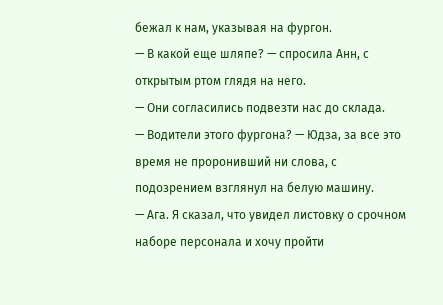бежал к нам, указывая на фургон.
— В какой еще шляпе? — спросила Анн, с открытым ртом глядя на него.
— Они согласились подвезти нас до склада.
— Водители этого фургона? — Юдза, за все это время не проронивший ни слова, с подозрением взглянул на белую машину.
— Ага. Я сказал, что увидел листовку о срочном наборе персонала и хочу пройти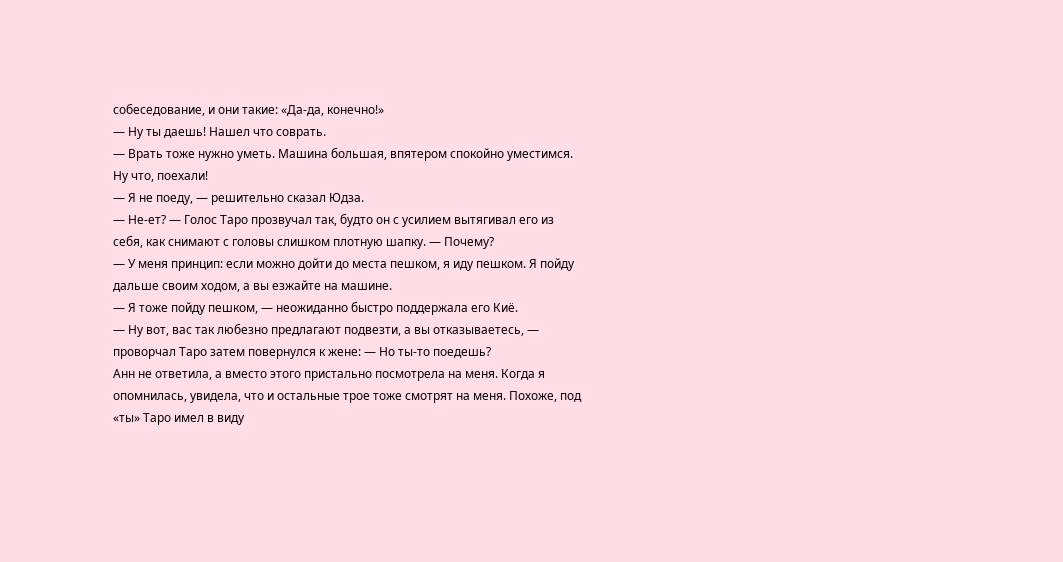собеседование, и они такие: «Да-да, конечно!»
— Ну ты даешь! Нашел что соврать.
— Врать тоже нужно уметь. Машина большая, впятером спокойно уместимся. Ну что, поехали!
— Я не поеду, — решительно сказал Юдза.
— Не-ет? — Голос Таро прозвучал так, будто он с усилием вытягивал его из себя, как снимают с головы слишком плотную шапку. — Почему?
— У меня принцип: если можно дойти до места пешком, я иду пешком. Я пойду дальше своим ходом, а вы езжайте на машине.
— Я тоже пойду пешком, — неожиданно быстро поддержала его Киё.
— Ну вот, вас так любезно предлагают подвезти, а вы отказываетесь, — проворчал Таро затем повернулся к жене: — Но ты-то поедешь?
Анн не ответила, а вместо этого пристально посмотрела на меня. Когда я опомнилась, увидела, что и остальные трое тоже смотрят на меня. Похоже, под «ты» Таро имел в виду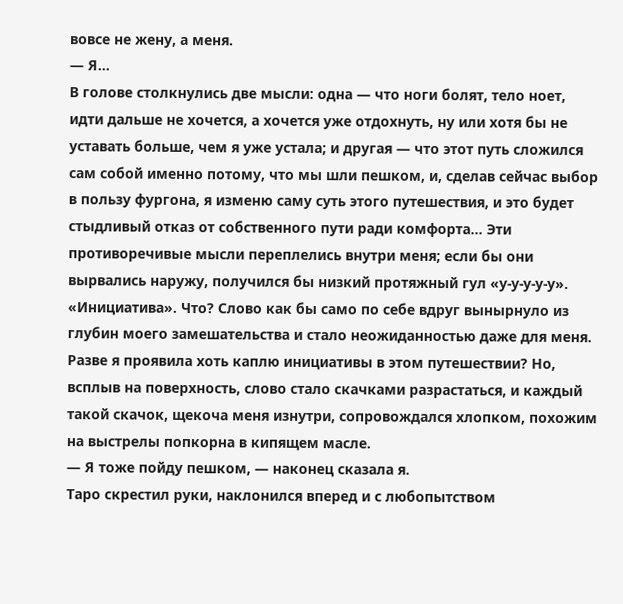вовсе не жену, а меня.
— Я…
В голове столкнулись две мысли: одна — что ноги болят, тело ноет, идти дальше не хочется, а хочется уже отдохнуть, ну или хотя бы не уставать больше, чем я уже устала; и другая — что этот путь сложился сам собой именно потому, что мы шли пешком, и, сделав сейчас выбор в пользу фургона, я изменю саму суть этого путешествия, и это будет стыдливый отказ от собственного пути ради комфорта… Эти противоречивые мысли переплелись внутри меня; если бы они вырвались наружу, получился бы низкий протяжный гул «у-у-у-у-у».
«Инициатива». Что? Слово как бы само по себе вдруг вынырнуло из глубин моего замешательства и стало неожиданностью даже для меня. Разве я проявила хоть каплю инициативы в этом путешествии? Но, всплыв на поверхность, слово стало скачками разрастаться, и каждый такой скачок, щекоча меня изнутри, сопровождался хлопком, похожим на выстрелы попкорна в кипящем масле.
— Я тоже пойду пешком, — наконец сказала я.
Таро скрестил руки, наклонился вперед и с любопытством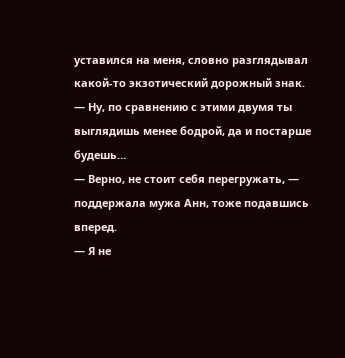уставился на меня, словно разглядывал какой-то экзотический дорожный знак.
— Ну, по сравнению с этими двумя ты выглядишь менее бодрой, да и постарше будешь…
— Верно, не стоит себя перегружать, — поддержала мужа Анн, тоже подавшись вперед.
— Я не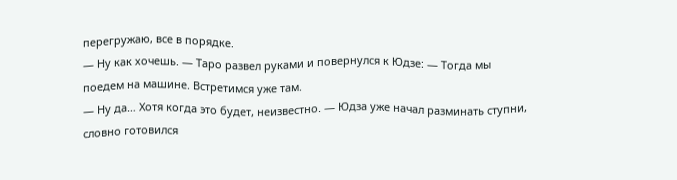перегружаю, все в порядке.
— Ну как хочешь. — Таро развел руками и повернулся к Юдзе: — Тогда мы поедем на машине. Встретимся уже там.
— Ну да… Хотя когда это будет, неизвестно. — Юдза уже начал разминать ступни, словно готовился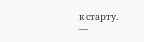к старту.
—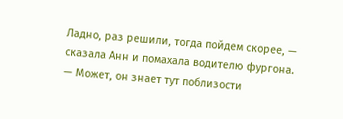Ладно, раз решили, тогда пойдем скорее, — сказала Анн и помахала водителю фургона. — Может, он знает тут поблизости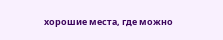хорошие места, где можно